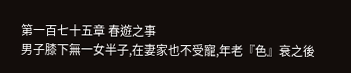第一百七十五章 春遊之事
男子膝下無一女半子,在妻家也不受寵,年老『色』衰之後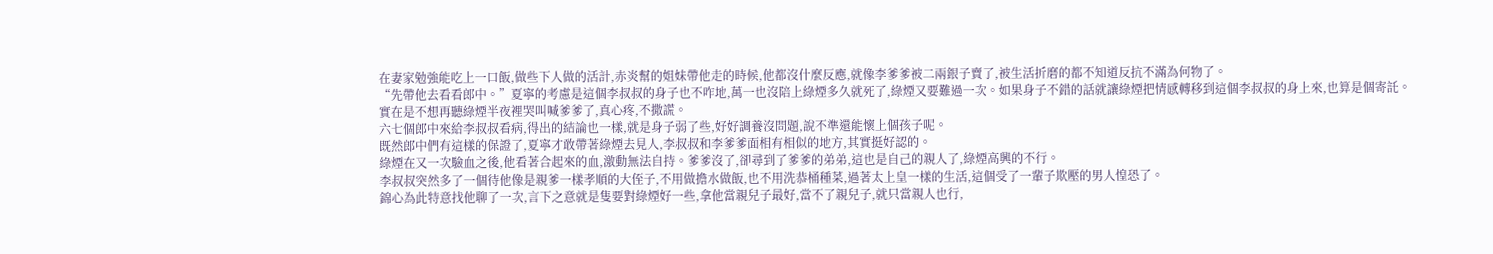在妻家勉強能吃上一口飯,做些下人做的活計,赤炎幫的姐妹帶他走的時候,他都沒什麼反應,就像李爹爹被二兩銀子賣了,被生活折磨的都不知道反抗不滿為何物了。
“先帶他去看看郎中。”夏寧的考慮是這個李叔叔的身子也不咋地,萬一也沒陪上綠煙多久就死了,綠煙又要難過一次。如果身子不錯的話就讓綠煙把情感轉移到這個李叔叔的身上來,也算是個寄託。
實在是不想再聽綠煙半夜裡哭叫喊爹爹了,真心疼,不撒謊。
六七個郎中來給李叔叔看病,得出的結論也一樣,就是身子弱了些,好好調養沒問題,說不準還能懷上個孩子呢。
既然郎中們有這樣的保證了,夏寧才敢帶著綠煙去見人,李叔叔和李爹爹面相有相似的地方,其實挺好認的。
綠煙在又一次驗血之後,他看著合起來的血,激動無法自持。爹爹沒了,卻尋到了爹爹的弟弟,這也是自己的親人了,綠煙高興的不行。
李叔叔突然多了一個待他像是親爹一樣孝順的大侄子,不用做擔水做飯,也不用洗恭桶種菜,過著太上皇一樣的生活,這個受了一輩子欺壓的男人惶恐了。
錦心為此特意找他聊了一次,言下之意就是隻要對綠煙好一些,拿他當親兒子最好,當不了親兒子,就只當親人也行,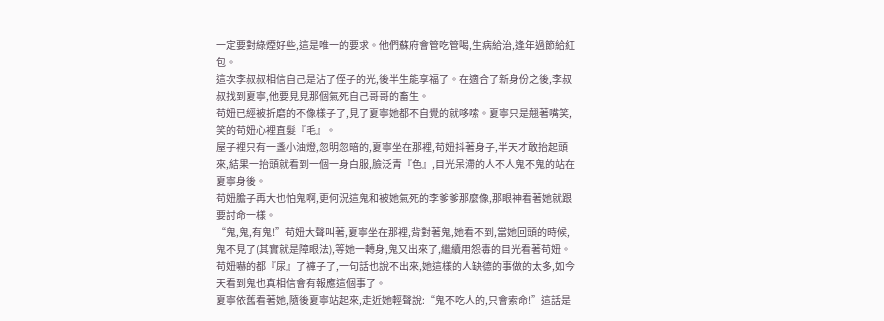一定要對綠煙好些,這是唯一的要求。他們蘇府會管吃管喝,生病給治,逢年過節給紅包。
這次李叔叔相信自己是沾了侄子的光,後半生能享福了。在適合了新身份之後,李叔叔找到夏寧,他要見見那個氣死自己哥哥的畜生。
苟妞已經被折磨的不像樣子了,見了夏寧她都不自覺的就哆嗦。夏寧只是翹著嘴笑,笑的苟妞心裡直髮『毛』。
屋子裡只有一盞小油燈,忽明忽暗的,夏寧坐在那裡,苟妞抖著身子,半天才敢抬起頭來,結果一抬頭就看到一個一身白服,臉泛青『色』,目光呆滯的人不人鬼不鬼的站在夏寧身後。
苟妞膽子再大也怕鬼啊,更何況這鬼和被她氣死的李爹爹那麼像,那眼神看著她就跟要討命一樣。
“鬼,鬼,有鬼!”苟妞大聲叫著,夏寧坐在那裡,背對著鬼,她看不到,當她回頭的時候,鬼不見了(其實就是障眼法),等她一轉身,鬼又出來了,繼續用怨毒的目光看著苟妞。
苟妞嚇的都『尿』了褲子了,一句話也說不出來,她這樣的人缺德的事做的太多,如今天看到鬼也真相信會有報應這個事了。
夏寧依舊看著她,隨後夏寧站起來,走近她輕聲說:“鬼不吃人的,只會索命!”這話是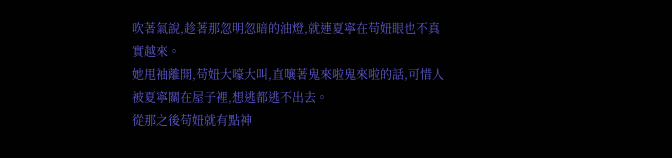吹著氣說,趁著那忽明忽暗的油燈,就連夏寧在苟妞眼也不真實越來。
她甩袖離開,苟妞大嚎大叫,直嚷著鬼來啦鬼來啦的話,可惜人被夏寧關在屋子裡,想逃都逃不出去。
從那之後苟妞就有點神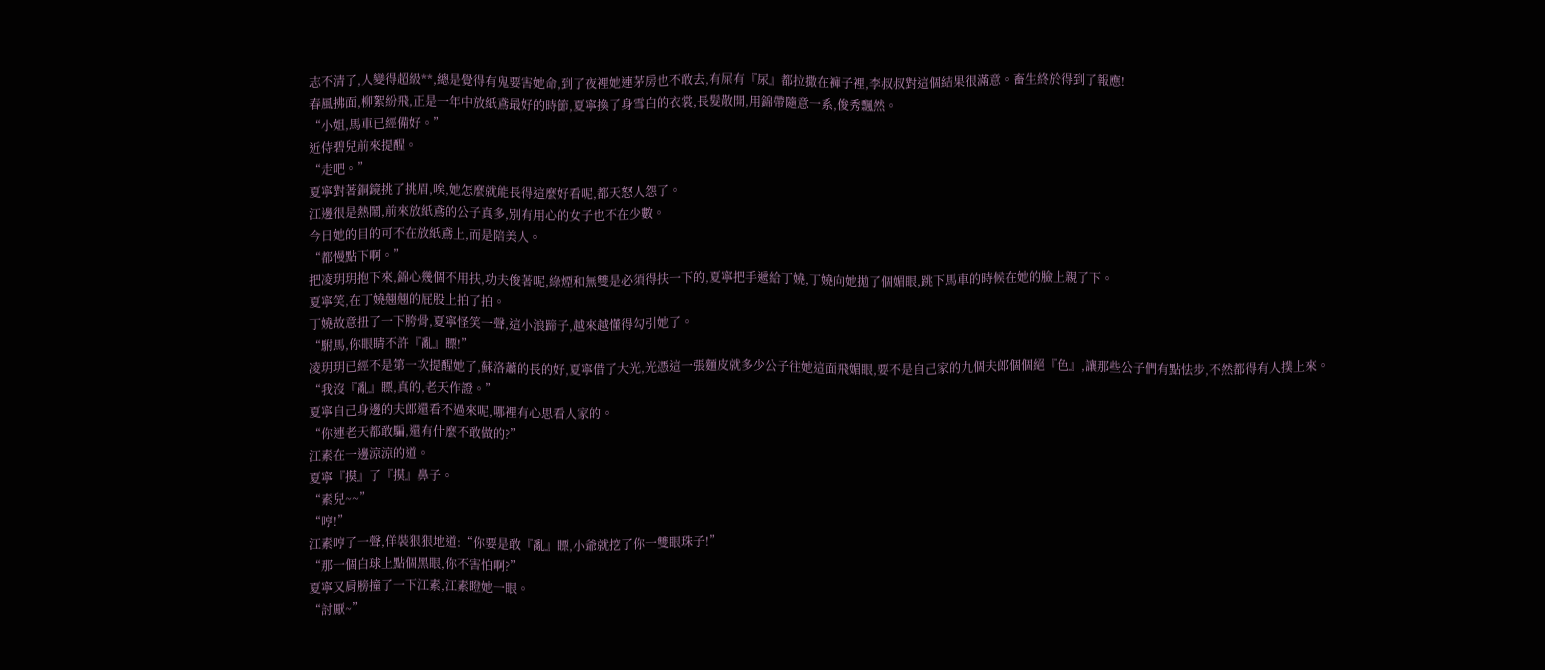志不清了,人變得超級**,總是覺得有鬼要害她命,到了夜裡她連茅房也不敢去,有屎有『尿』都拉撒在褲子裡,李叔叔對這個結果很滿意。畜生終於得到了報應!
春風拂面,柳絮紛飛,正是一年中放紙鳶最好的時節,夏寧換了身雪白的衣裳,長髮散開,用錦帶隨意一系,俊秀飄然。
“小姐,馬車已經備好。”
近侍碧兒前來提醒。
“走吧。”
夏寧對著銅鏡挑了挑眉,唉,她怎麼就能長得這麼好看呢,都天怒人怨了。
江邊很是熱鬧,前來放紙鳶的公子真多,別有用心的女子也不在少數。
今日她的目的可不在放紙鳶上,而是陪美人。
“都慢點下啊。”
把凌玥玥抱下來,錦心幾個不用扶,功夫俊著呢,綠煙和無雙是必須得扶一下的,夏寧把手遞給丁嬈,丁嬈向她拋了個媚眼,跳下馬車的時候在她的臉上親了下。
夏寧笑,在丁嬈翹翹的屁股上拍了拍。
丁嬈故意扭了一下胯骨,夏寧怪笑一聲,這小浪蹄子,越來越懂得勾引她了。
“駙馬,你眼睛不許『亂』瞟!”
凌玥玥已經不是第一次提醒她了,蘇洛蕭的長的好,夏寧借了大光,光憑這一張麵皮就多少公子往她這面飛媚眼,要不是自己家的九個夫郎個個絕『色』,讓那些公子們有點怯步,不然都得有人撲上來。
“我沒『亂』瞟,真的,老天作證。”
夏寧自己身邊的夫郎還看不過來呢,哪裡有心思看人家的。
“你連老天都敢騙,還有什麼不敢做的?”
江素在一邊涼涼的道。
夏寧『摸』了『摸』鼻子。
“素兒~~”
“哼!”
江素哼了一聲,佯裝狠狠地道:“你要是敢『亂』瞟,小爺就挖了你一雙眼珠子!”
“那一個白球上點個黑眼,你不害怕啊?”
夏寧又肩膀撞了一下江素,江素瞪她一眼。
“討厭~”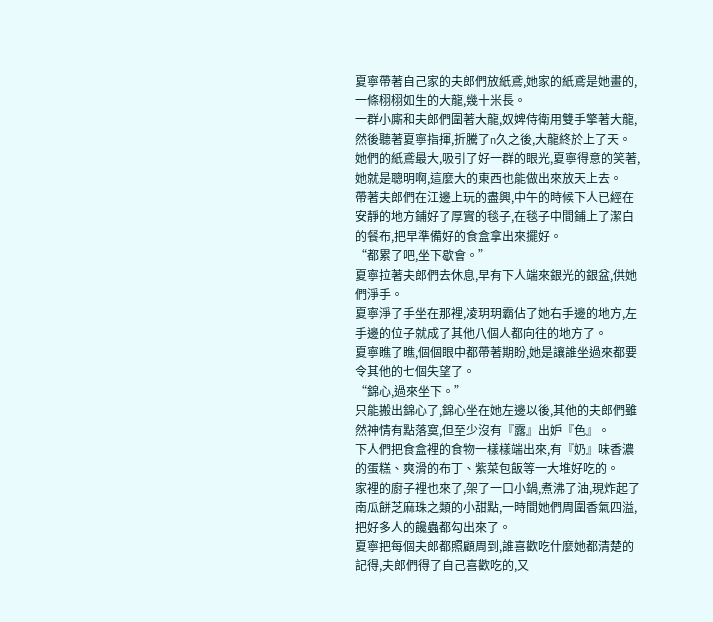夏寧帶著自己家的夫郎們放紙鳶,她家的紙鳶是她畫的,一條栩栩如生的大龍,幾十米長。
一群小廝和夫郎們圍著大龍,奴婢侍衛用雙手擎著大龍,然後聽著夏寧指揮,折騰了n久之後,大龍終於上了天。
她們的紙鳶最大,吸引了好一群的眼光,夏寧得意的笑著,她就是聰明啊,這麼大的東西也能做出來放天上去。
帶著夫郎們在江邊上玩的盡興,中午的時候下人已經在安靜的地方鋪好了厚實的毯子,在毯子中間鋪上了潔白的餐布,把早準備好的食盒拿出來擺好。
“都累了吧,坐下歇會。”
夏寧拉著夫郎們去休息,早有下人端來銀光的銀盆,供她們淨手。
夏寧淨了手坐在那裡,凌玥玥霸佔了她右手邊的地方,左手邊的位子就成了其他八個人都向往的地方了。
夏寧瞧了瞧,個個眼中都帶著期盼,她是讓誰坐過來都要令其他的七個失望了。
“錦心,過來坐下。”
只能搬出錦心了,錦心坐在她左邊以後,其他的夫郎們雖然神情有點落寞,但至少沒有『露』出妒『色』。
下人們把食盒裡的食物一樣樣端出來,有『奶』味香濃的蛋糕、爽滑的布丁、紫菜包飯等一大堆好吃的。
家裡的廚子裡也來了,架了一口小鍋,煮沸了油,現炸起了南瓜餅芝麻珠之類的小甜點,一時間她們周圍香氣四溢,把好多人的饞蟲都勾出來了。
夏寧把每個夫郎都照顧周到,誰喜歡吃什麼她都清楚的記得,夫郎們得了自己喜歡吃的,又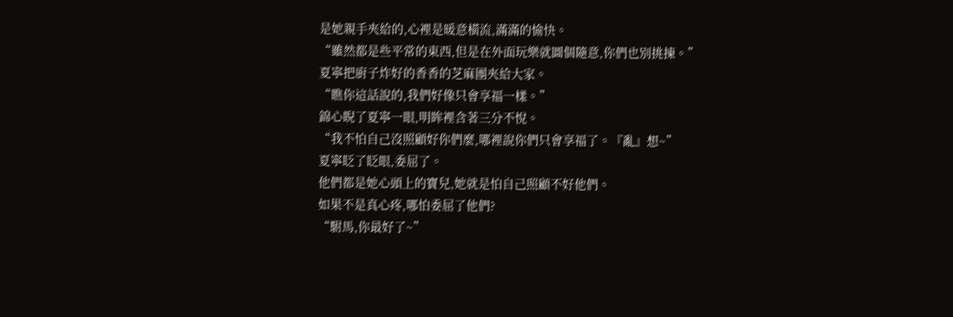是她親手夾給的,心裡是暖意橫流,滿滿的愉快。
“雖然都是些平常的東西,但是在外面玩樂就圖個隨意,你們也別挑揀。”
夏寧把廚子炸好的香香的芝麻團夾給大家。
“瞧你這話說的,我們好像只會享福一樣。”
錦心睨了夏寧一眼,明眸裡含著三分不悅。
“我不怕自己沒照顧好你們麼,哪裡說你們只會享福了。『亂』想~”
夏寧眨了眨眼,委屈了。
他們都是她心頭上的寶兒,她就是怕自己照顧不好他們。
如果不是真心疼,哪怕委屈了他們?
“駙馬,你最好了~”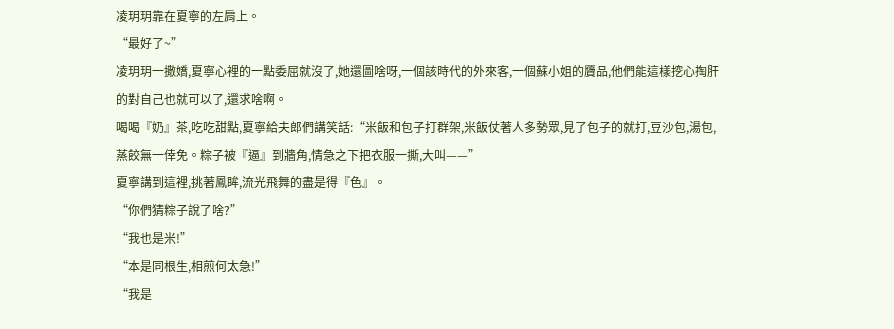凌玥玥靠在夏寧的左肩上。
“最好了~”
凌玥玥一撒嬌,夏寧心裡的一點委屈就沒了,她還圖啥呀,一個該時代的外來客,一個蘇小姐的贗品,他們能這樣挖心掏肝的對自己也就可以了,還求啥啊。
喝喝『奶』茶,吃吃甜點,夏寧給夫郎們講笑話:“米飯和包子打群架,米飯仗著人多勢眾,見了包子的就打,豆沙包,湯包,蒸餃無一倖免。粽子被『逼』到牆角,情急之下把衣服一撕,大叫——”
夏寧講到這裡,挑著鳳眸,流光飛舞的盡是得『色』。
“你們猜粽子說了啥?”
“我也是米!”
“本是同根生,相煎何太急!”
“我是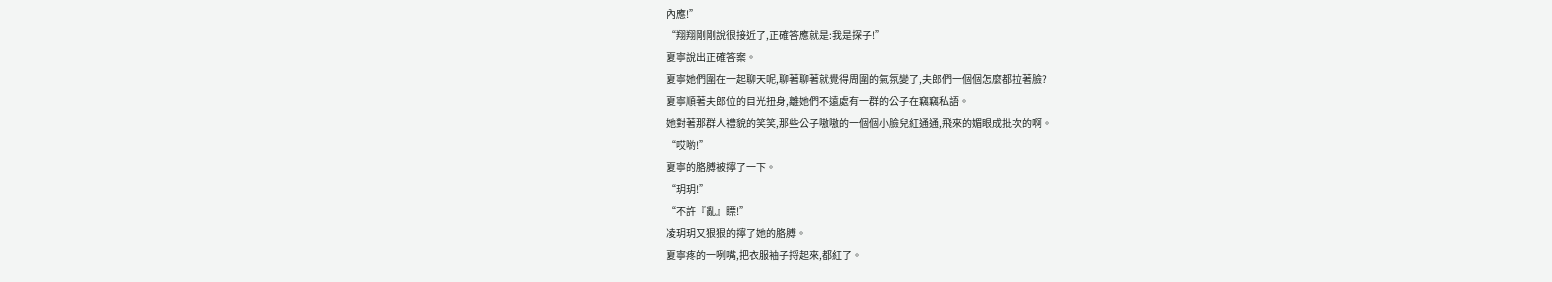內應!”
“翔翔剛剛說很接近了,正確答應就是:我是探子!”
夏寧說出正確答案。
夏寧她們圍在一起聊天呢,聊著聊著就覺得周圍的氣氛變了,夫郎們一個個怎麼都拉著臉?
夏寧順著夫郎位的目光扭身,離她們不遠處有一群的公子在竊竊私語。
她對著那群人禮貌的笑笑,那些公子嗷嗷的一個個小臉兒紅通通,飛來的媚眼成批次的啊。
“哎喲!”
夏寧的胳膊被擰了一下。
“玥玥!”
“不許『亂』瞟!”
凌玥玥又狠狠的擰了她的胳膊。
夏寧疼的一咧嘴,把衣服袖子捋起來,都紅了。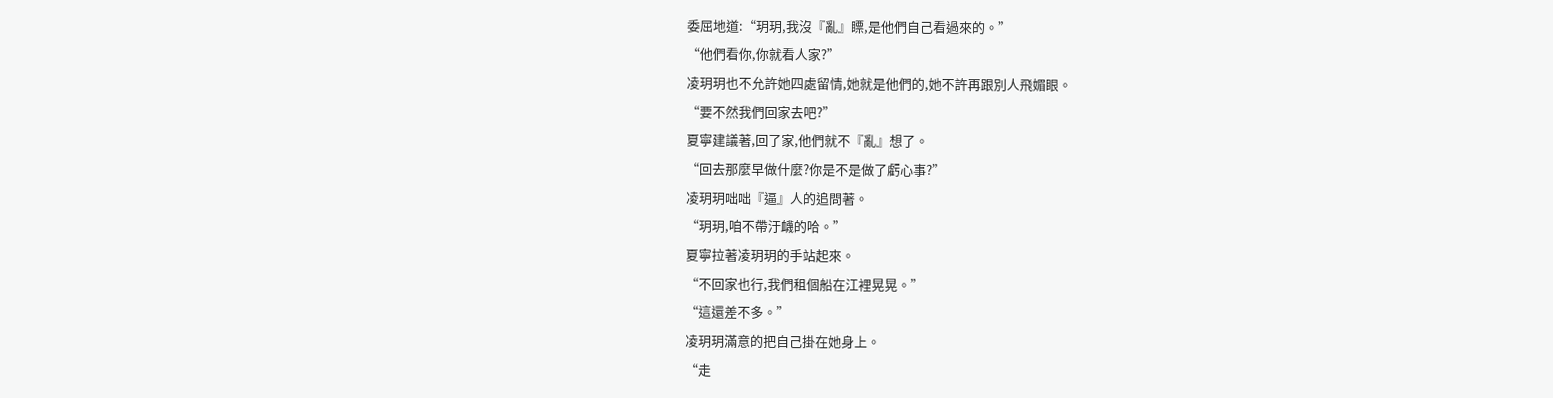委屈地道:“玥玥,我沒『亂』瞟,是他們自己看過來的。”
“他們看你,你就看人家?”
凌玥玥也不允許她四處留情,她就是他們的,她不許再跟別人飛媚眼。
“要不然我們回家去吧?”
夏寧建議著,回了家,他們就不『亂』想了。
“回去那麼早做什麼?你是不是做了虧心事?”
凌玥玥咄咄『逼』人的追問著。
“玥玥,咱不帶汙衊的哈。”
夏寧拉著凌玥玥的手站起來。
“不回家也行,我們租個船在江裡晃晃。”
“這還差不多。”
凌玥玥滿意的把自己掛在她身上。
“走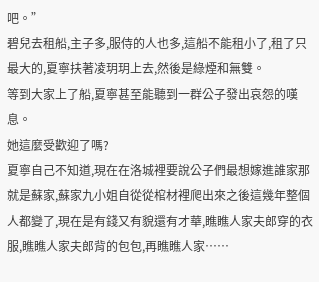吧。”
碧兒去租船,主子多,服侍的人也多,這船不能租小了,租了只最大的,夏寧扶著凌玥玥上去,然後是綠煙和無雙。
等到大家上了船,夏寧甚至能聽到一群公子發出哀怨的嘆息。
她這麼受歡迎了嗎?
夏寧自己不知道,現在在洛城裡要說公子們最想嫁進誰家那就是蘇家,蘇家九小姐自從從棺材裡爬出來之後這幾年整個人都變了,現在是有錢又有貌還有才華,瞧瞧人家夫郎穿的衣服,瞧瞧人家夫郎背的包包,再瞧瞧人家……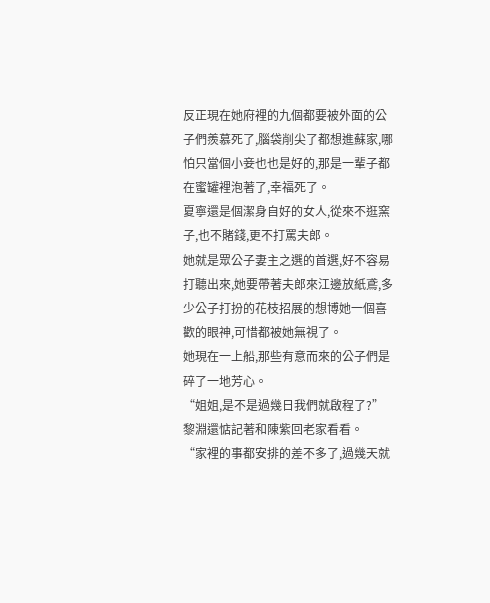反正現在她府裡的九個都要被外面的公子們羨慕死了,腦袋削尖了都想進蘇家,哪怕只當個小妾也也是好的,那是一輩子都在蜜罐裡泡著了,幸福死了。
夏寧還是個潔身自好的女人,從來不逛窯子,也不賭錢,更不打罵夫郎。
她就是眾公子妻主之選的首選,好不容易打聽出來,她要帶著夫郎來江邊放紙鳶,多少公子打扮的花枝招展的想博她一個喜歡的眼神,可惜都被她無視了。
她現在一上船,那些有意而來的公子們是碎了一地芳心。
“姐姐,是不是過幾日我們就啟程了?”
黎淵還惦記著和陳紫回老家看看。
“家裡的事都安排的差不多了,過幾天就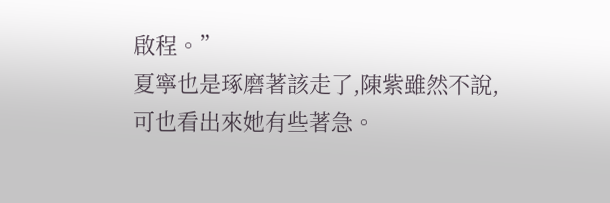啟程。”
夏寧也是琢磨著該走了,陳紫雖然不說,可也看出來她有些著急。